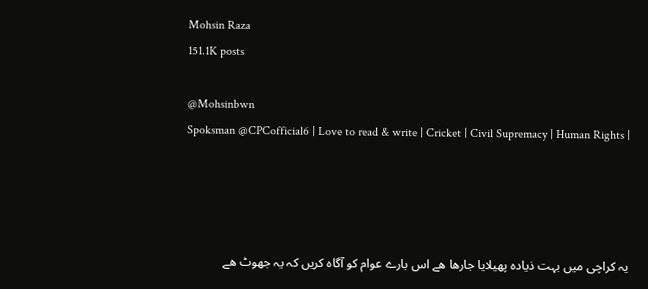Mohsin Raza
151.1K posts

@Mohsinbwn
Spoksman @CPCofficial6 | Love to read & write | Cricket | Civil Supremacy | Human Rights |




یہ کراچی میں بہت ذیادہ پھیلایا جارھا ھے اس بارے عوام کو آگاہ کریں کہ یہ جھوٹ ھے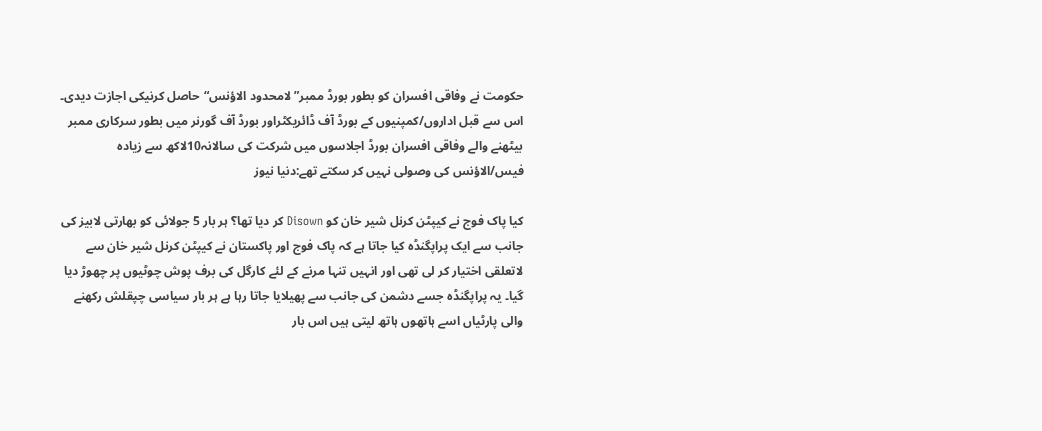حکومت نے وفاقی افسران کو بطور بورڈ ممبر”لامحدود الاؤنس“حاصل کرنیکی اجازت دیدی۔ اس سے قبل اداروں/کمپنیوں کے بورڈ آف ڈائریکٹراور بورڈ آف گورنر میں بطور سرکاری ممبر بیٹھنے والے وفاقی افسران بورڈ اجلاسوں میں شرکت کی سالانہ10لاکھ سے زیادہ فیس/الاؤنس کی وصولی نہیں کر سکتے تھے:دنیا نیوز

کیا پاک فوج نے کیپٹن کرنل شیر خان کو Disown کر دیا تھا؟ ہر بار 5 جولائی کو بھارتی لابیز کی جانب سے ایک پراپگنڈہ کیا جاتا ہے کہ پاک فوج اور پاکستان نے کیپٹن کرنل شیر خان سے لاتعلقی اختیار کر لی تھی اور انہیں تنہا مرنے کے لئے کارگل کی برف پوش چوٹیوں پر چھوڑ دیا گیا۔ یہ پراپگنڈہ جسے دشمن کی جانب سے پھیلایا جاتا رہا ہے ہر بار سیاسی چپقلش رکھنے والی پارٹیاں اسے ہاتھوں ہاتھ لیتی ہیں اس بار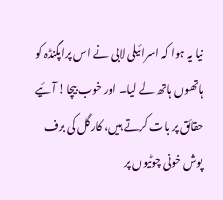نیا یہ ہوا کہ اسرائیلی لابی نے اس پراپگنڈہ کو ہاتھوں ہاتھ لے لیا۔ اور خوب بیچا! آئیے حقائق پر بات کرتے ہیں، کارگل کی برف پوش خونی چوٹیوں پر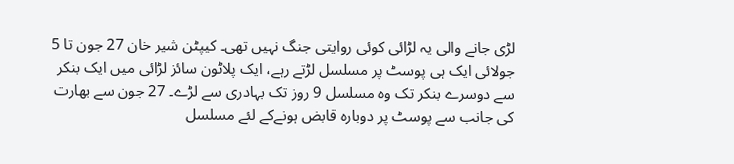لڑی جانے والی یہ لڑائی کوئی روایتی جنگ نہیں تھی۔ کیپٹن شیر خان 27 جون تا 5 جولائی ایک ہی پوسٹ پر مسلسل لڑتے رہے، ایک پلاٹون سائز لڑائی میں ایک بنکر سے دوسرے بنکر تک وہ مسلسل 9 روز تک بہادری سے لڑے۔ 27 جون سے بھارت کی جانب سے پوسٹ پر دوبارہ قابض ہونےکے لئے مسلسل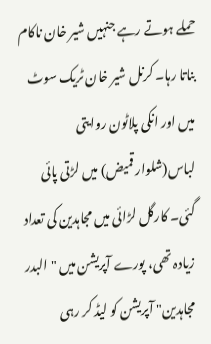حملے ہوتے رہے جنہیں شیر خان ناکام بناتا رہا۔ کرنل شیر خان ٹریک سوٹ میں اور انکی پلاٹون روایتی لباس(شلوار قمیض) میں لڑتی پائی گئی۔ کارگل لڑائی میں مجاہدین کی تعداد زیادہ تھی، پورے آپریشن میں "البدر مجاہدین" آپریشن کو لیڈ کر رہی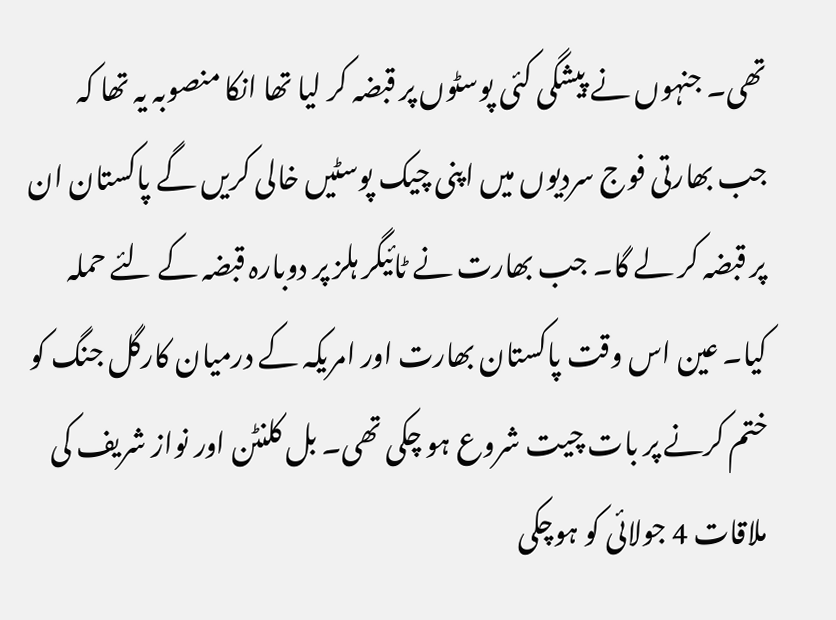تھی۔ جنہوں نے پیشگی کئی پوسٹوں پر قبضہ کر لیا تھا انکا منصوبہ یہ تھا کہ جب بھارتی فوج سردیوں میں اپنی چیک پوسٹیں خالی کریں گے پاکستان ان پر قبضہ کر لے گا۔ جب بھارت نے ٹائیگر ہلز پر دوبارہ قبضہ کے لئے حملہ کیا۔ عین اس وقت پاکستان بھارت اور امریکہ کے درمیان کارگل جنگ کو ختم کرنے پر بات چیت شروع ہو چکی تھی۔ بل کلنٹن اور نواز شریف کی ملاقات 4 جولائی کو ہوچکی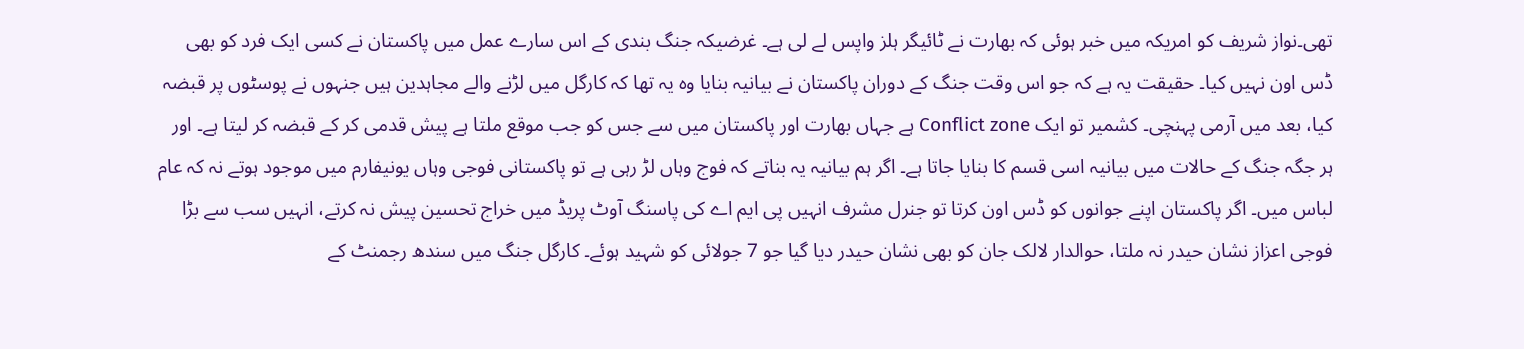تھی۔نواز شریف کو امریکہ میں خبر ہوئی کہ بھارت نے ٹائیگر ہلز واپس لے لی ہے۔ غرضیکہ جنگ بندی کے اس سارے عمل میں پاکستان نے کسی ایک فرد کو بھی ڈس اون نہیں کیا۔ حقیقت یہ ہے کہ جو اس وقت جنگ کے دوران پاکستان نے بیانیہ بنایا وہ یہ تھا کہ کارگل میں لڑنے والے مجاہدین ہیں جنہوں نے پوسٹوں پر قبضہ کیا، بعد میں آرمی پہنچی۔ کشمیر تو ایک Conflict zone ہے جہاں بھارت اور پاکستان میں سے جس کو جب موقع ملتا ہے پیش قدمی کر کے قبضہ کر لیتا ہے۔ اور ہر جگہ جنگ کے حالات میں بیانیہ اسی قسم کا بنایا جاتا ہے۔ اگر ہم بیانیہ یہ بناتے کہ فوج وہاں لڑ رہی ہے تو پاکستانی فوجی وہاں یونیفارم میں موجود ہوتے نہ کہ عام لباس میں۔ اگر پاکستان اپنے جوانوں کو ڈس اون کرتا تو جنرل مشرف انہیں پی ایم اے کی پاسنگ آوٹ پریڈ میں خراج تحسین پیش نہ کرتے، انہیں سب سے بڑا فوجی اعزاز نشان حیدر نہ ملتا، حوالدار لالک جان کو بھی نشان حیدر دیا گیا جو 7 جولائی کو شہید ہوئے۔ کارگل جنگ میں سندھ رجمنٹ کے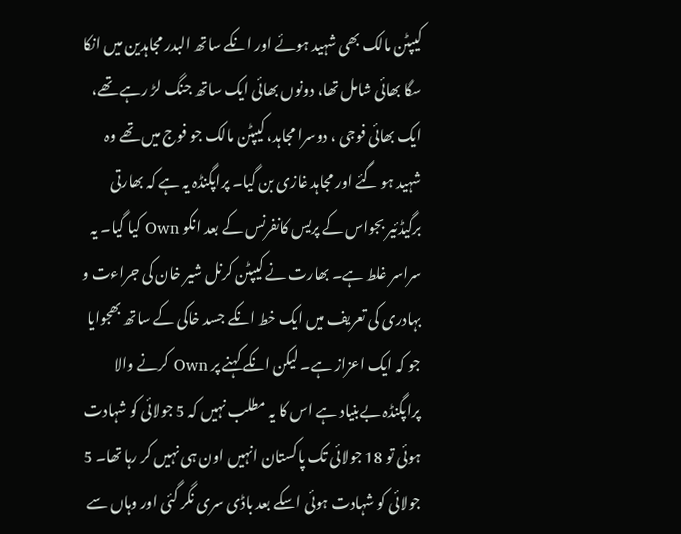کیپٹن مالک بھی شہید ہوئے اور انکے ساتھ البدر مجاہدین میں انکا سگا بھائی شامل تھا، دونوں بھائی ایک ساتھ جنگ لڑ رہے تھے، ایک بھائی فوجی ، دوسرا مجاہد، کیپٹن مالک جو فوج میں تھے وہ شہید ہو گئے اور مجاہد غازی بن گیا۔ پراپگنڈہ یہ ہے کہ بھارتی برگیڈئیر بجواس کے پریس کانفرنس کے بعد انکو Own کیا گیا۔ یہ سراسر غلط ہے۔ بھارت نے کیپٹن کرنل شیر خان کی جراءت و بہادری کی تعریف میں ایک خط انکے جسد خاکی کے ساتھ بھجوایا جو کہ ایک اعزاز ہے۔ لیکن انکے کہنے پر Own کرنے والا پراپگنڈہ بےبنیاد ہے اس کا یہ مطلب نہیں کہ 5 جولائی کو شہادت ہوئی تو 18 جولائی تک پاکستان انہیں اون ہی نہیں کر رہا تھا۔ 5 جولائی کو شہادت ہوئی اسکے بعد باڈی سری نگر گئی اور وہاں سے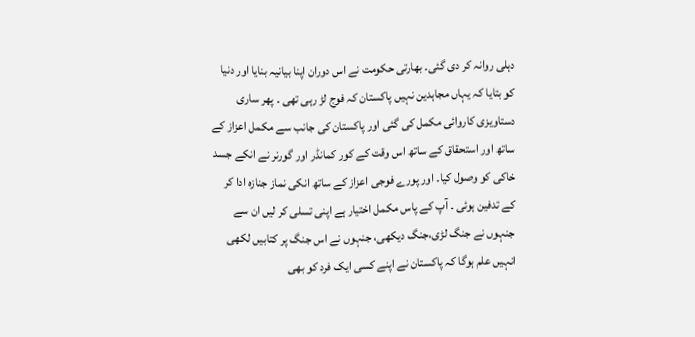دہلی روانہ کر دی گئی۔ بھارتی حکومت نے اس دوران اپنا بیانیہ بنایا اور دنیا کو بتایا کہ یہاں مجاہدین نہیں پاکستان کہ فوج لڑ رہی تھی ۔ پھر ساری دستاویزی کاروائی مکمل کی گئی اور پاکستان کی جانب سے مکمل اعزاز کے ساتھ اور استحقاق کے ساتھ اس وقت کے کور کمانڈر اور گورنر نے انکے جسد خاکی کو وصول کیا۔ اور پورے فوجی اعزاز کے ساتھ انکی نماز جنازہ ادا کر کے تدفین ہوئی ۔ آپ کے پاس مکمل اختیار ہے اپنی تسلی کر لیں ان سے جنہوں نے جنگ لڑی،جنگ دیکھی، جنہوں نے اس جنگ پر کتابیں لکھی انہیں علم ہوگا کہ پاکستان نے اپنے کسی ایک فرد کو بھی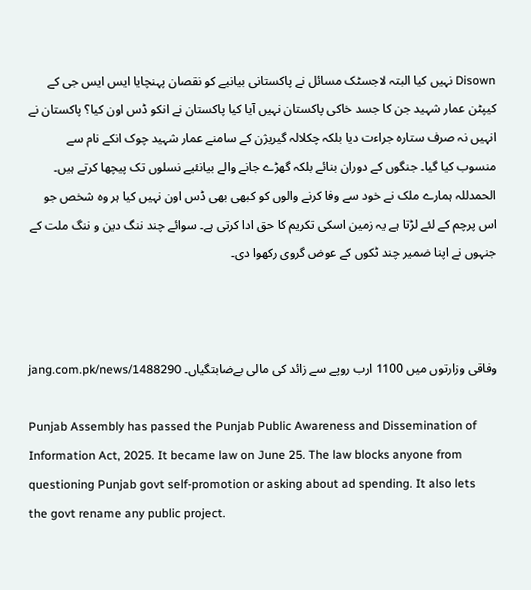Disown نہیں کیا البتہ لاجسٹک مسائل نے پاکستانی بیانیے کو نقصان پہنچایا ایس ایس جی کے کیپٹن عمار شہید جن کا جسد خاکی پاکستان نہیں آیا کیا پاکستان نے انکو ڈس اون کیا؟ پاکستان نے انہیں نہ صرف ستارہ جراءت دیا بلکہ چکلالہ گیریژن کے سامنے عمار شہید چوک انکے نام سے منسوب کیا گیا۔ جنگوں کے دوران بنائے بلکہ گھڑے جانے والے بیانئیے نسلوں تک پیچھا کرتے ہیں۔ الحمدللہ ہمارے ملک نے خود سے وفا کرنے والوں کو کبھی بھی ڈس اون نہیں کیا ہر وہ شخص جو اس پرچم کے لئے لڑتا ہے یہ زمین اسکی تکریم کا حق ادا کرتی ہے۔ سوائے چند ننگ دین و ننگ ملت کے جنہوں نے اپنا ضمیر چند ٹکوں کے عوض گروی رکھوا دی۔



وفاقی وزارتوں میں 1100 ارب روپے سے زائد کی مالی بےضابتگیاں۔ jang.com.pk/news/1488290

Punjab Assembly has passed the Punjab Public Awareness and Dissemination of Information Act, 2025. It became law on June 25. The law blocks anyone from questioning Punjab govt self-promotion or asking about ad spending. It also lets the govt rename any public project.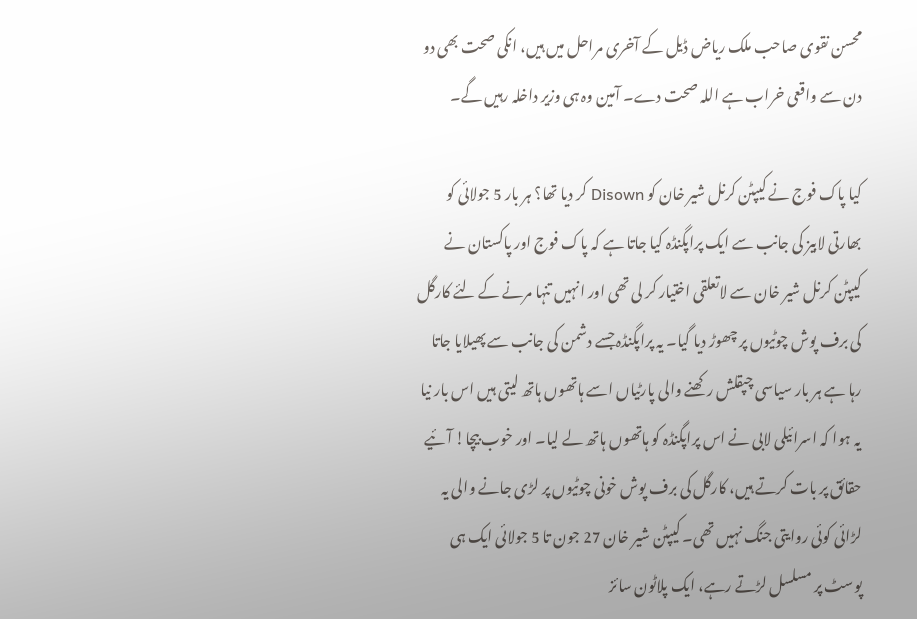محسن نقوی صاحب ملک ریاض ڈیل کے آخری مراحل میں ہیں، انکی صحت بھی دو دن سے واقعی خراب ہے اللہ صحت دے۔ آمین وہ ہی وزیر داخلہ رہیں گے۔

کیا پاک فوج نے کیپٹن کرنل شیر خان کو Disown کر دیا تھا؟ ہر بار 5 جولائی کو بھارتی لابیز کی جانب سے ایک پراپگنڈہ کیا جاتا ہے کہ پاک فوج اور پاکستان نے کیپٹن کرنل شیر خان سے لاتعلقی اختیار کر لی تھی اور انہیں تنہا مرنے کے لئے کارگل کی برف پوش چوٹیوں پر چھوڑ دیا گیا۔ یہ پراپگنڈہ جسے دشمن کی جانب سے پھیلایا جاتا رہا ہے ہر بار سیاسی چپقلش رکھنے والی پارٹیاں اسے ہاتھوں ہاتھ لیتی ہیں اس بار نیا یہ ہوا کہ اسرائیلی لابی نے اس پراپگنڈہ کو ہاتھوں ہاتھ لے لیا۔ اور خوب بیچا! آئیے حقائق پر بات کرتے ہیں، کارگل کی برف پوش خونی چوٹیوں پر لڑی جانے والی یہ لڑائی کوئی روایتی جنگ نہیں تھی۔ کیپٹن شیر خان 27 جون تا 5 جولائی ایک ہی پوسٹ پر مسلسل لڑتے رہے، ایک پلاٹون سائز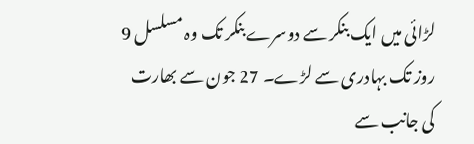لڑائی میں ایک بنکر سے دوسرے بنکر تک وہ مسلسل 9 روز تک بہادری سے لڑے۔ 27 جون سے بھارت کی جانب سے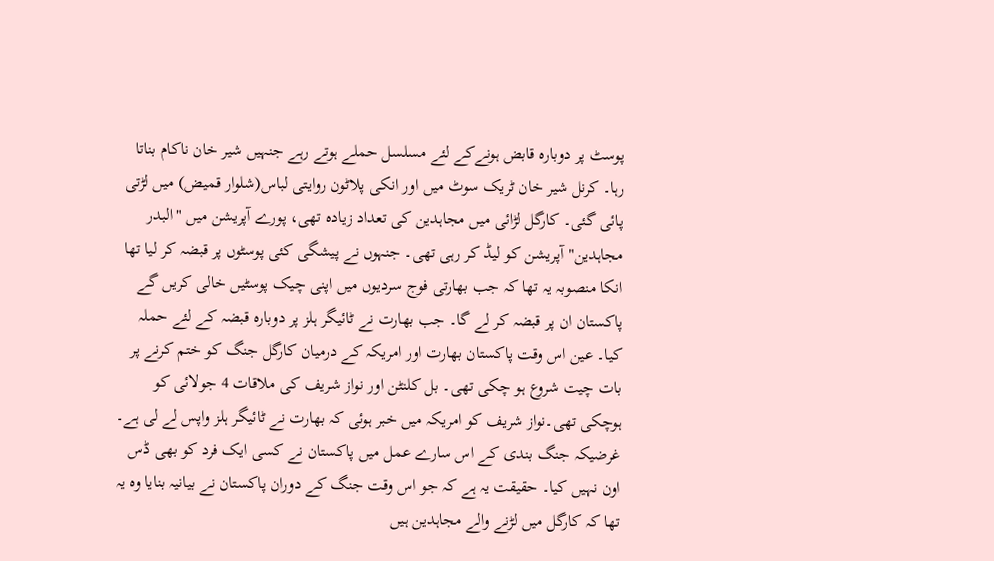پوسٹ پر دوبارہ قابض ہونےکے لئے مسلسل حملے ہوتے رہے جنہیں شیر خان ناکام بناتا رہا۔ کرنل شیر خان ٹریک سوٹ میں اور انکی پلاٹون روایتی لباس(شلوار قمیض) میں لڑتی پائی گئی۔ کارگل لڑائی میں مجاہدین کی تعداد زیادہ تھی، پورے آپریشن میں "البدر مجاہدین" آپریشن کو لیڈ کر رہی تھی۔ جنہوں نے پیشگی کئی پوسٹوں پر قبضہ کر لیا تھا انکا منصوبہ یہ تھا کہ جب بھارتی فوج سردیوں میں اپنی چیک پوسٹیں خالی کریں گے پاکستان ان پر قبضہ کر لے گا۔ جب بھارت نے ٹائیگر ہلز پر دوبارہ قبضہ کے لئے حملہ کیا۔ عین اس وقت پاکستان بھارت اور امریکہ کے درمیان کارگل جنگ کو ختم کرنے پر بات چیت شروع ہو چکی تھی۔ بل کلنٹن اور نواز شریف کی ملاقات 4 جولائی کو ہوچکی تھی۔نواز شریف کو امریکہ میں خبر ہوئی کہ بھارت نے ٹائیگر ہلز واپس لے لی ہے۔ غرضیکہ جنگ بندی کے اس سارے عمل میں پاکستان نے کسی ایک فرد کو بھی ڈس اون نہیں کیا۔ حقیقت یہ ہے کہ جو اس وقت جنگ کے دوران پاکستان نے بیانیہ بنایا وہ یہ تھا کہ کارگل میں لڑنے والے مجاہدین ہیں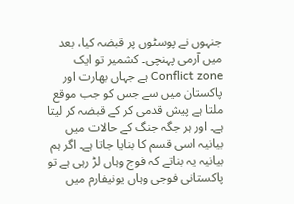جنہوں نے پوسٹوں پر قبضہ کیا، بعد میں آرمی پہنچی۔ کشمیر تو ایک Conflict zone ہے جہاں بھارت اور پاکستان میں سے جس کو جب موقع ملتا ہے پیش قدمی کر کے قبضہ کر لیتا ہے۔ اور ہر جگہ جنگ کے حالات میں بیانیہ اسی قسم کا بنایا جاتا ہے۔ اگر ہم بیانیہ یہ بناتے کہ فوج وہاں لڑ رہی ہے تو پاکستانی فوجی وہاں یونیفارم میں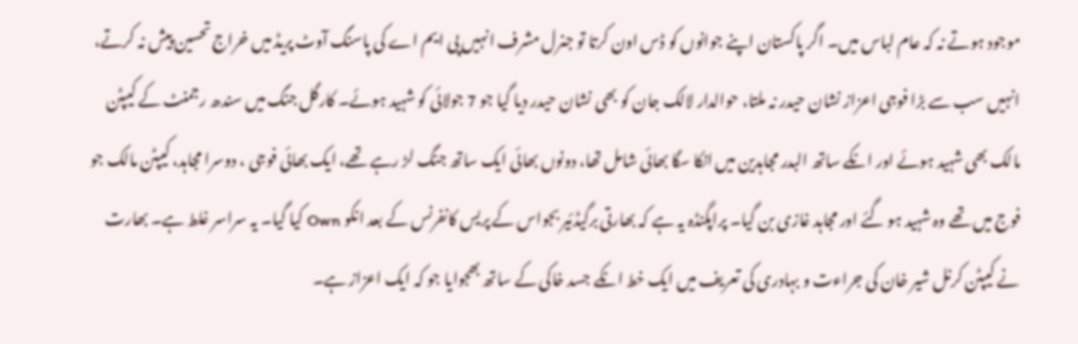موجود ہوتے نہ کہ عام لباس میں۔ اگر پاکستان اپنے جوانوں کو ڈس اون کرتا تو جنرل مشرف انہیں پی ایم اے کی پاسنگ آوٹ پریڈ میں خراج تحسین پیش نہ کرتے، انہیں سب سے بڑا فوجی اعزاز نشان حیدر نہ ملتا، حوالدار لالک جان کو بھی نشان حیدر دیا گیا جو 7 جولائی کو شہید ہوئے۔ کارگل جنگ میں سندھ رجمنٹ کے کیپٹن مالک بھی شہید ہوئے اور انکے ساتھ البدر مجاہدین میں انکا سگا بھائی شامل تھا، دونوں بھائی ایک ساتھ جنگ لڑ رہے تھے، ایک بھائی فوجی ، دوسرا مجاہد، کیپٹن مالک جو فوج میں تھے وہ شہید ہو گئے اور مجاہد غازی بن گیا۔ پراپگنڈہ یہ ہے کہ بھارتی برگیڈئیر بجواس کے پریس کانفرنس کے بعد انکو Own کیا گیا۔ یہ سراسر غلط ہے۔ بھارت نے کیپٹن کرنل شیر خان کی جراءت و بہادری کی تعریف میں ایک خط انکے جسد خاکی کے ساتھ بھجوایا جو کہ ایک اعزاز ہے۔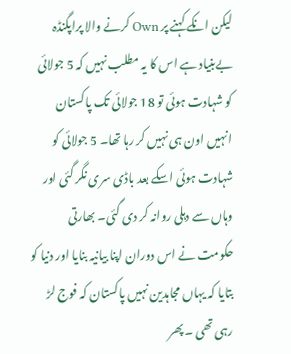لیکن انکے کہنے پر Own کرنے والا پراپگنڈہ بےبنیاد ہے اس کا یہ مطلب نہیں کہ 5 جولائی کو شہادت ہوئی تو 18 جولائی تک پاکستان انہیں اون ہی نہیں کر رہا تھا۔ 5 جولائی کو شہادت ہوئی اسکے بعد باڈی سری نگر گئی اور وہاں سے دہلی روانہ کر دی گئی۔ بھارتی حکومت نے اس دوران اپنا بیانیہ بنایا اور دنیا کو بتایا کہ یہاں مجاہدین نہیں پاکستان کہ فوج لڑ رہی تھی ۔ پھر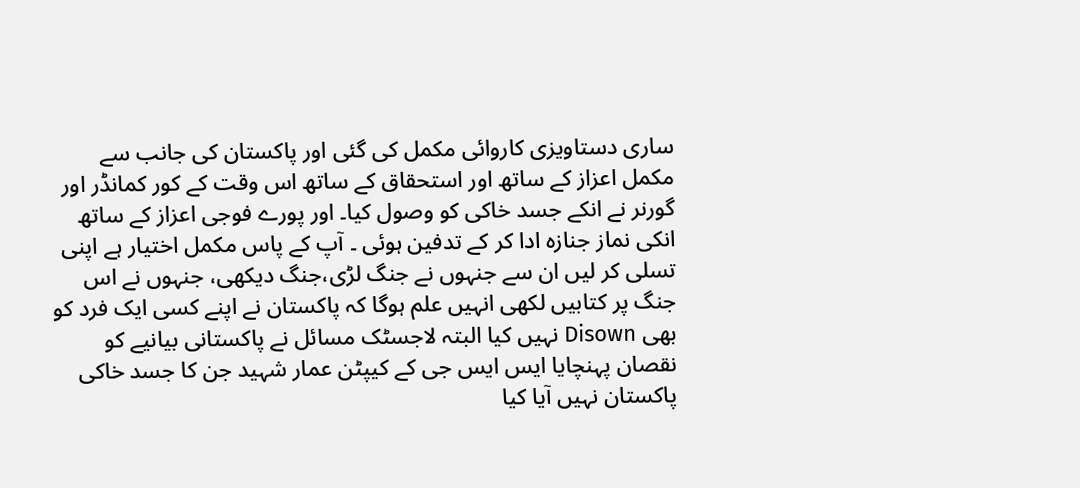ساری دستاویزی کاروائی مکمل کی گئی اور پاکستان کی جانب سے مکمل اعزاز کے ساتھ اور استحقاق کے ساتھ اس وقت کے کور کمانڈر اور گورنر نے انکے جسد خاکی کو وصول کیا۔ اور پورے فوجی اعزاز کے ساتھ انکی نماز جنازہ ادا کر کے تدفین ہوئی ۔ آپ کے پاس مکمل اختیار ہے اپنی تسلی کر لیں ان سے جنہوں نے جنگ لڑی،جنگ دیکھی، جنہوں نے اس جنگ پر کتابیں لکھی انہیں علم ہوگا کہ پاکستان نے اپنے کسی ایک فرد کو بھی Disown نہیں کیا البتہ لاجسٹک مسائل نے پاکستانی بیانیے کو نقصان پہنچایا ایس ایس جی کے کیپٹن عمار شہید جن کا جسد خاکی پاکستان نہیں آیا کیا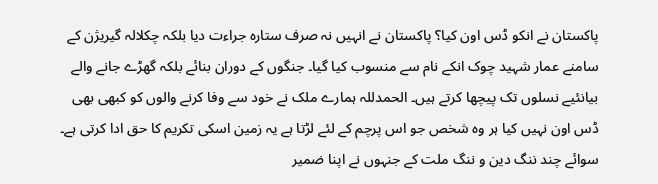پاکستان نے انکو ڈس اون کیا؟ پاکستان نے انہیں نہ صرف ستارہ جراءت دیا بلکہ چکلالہ گیریژن کے سامنے عمار شہید چوک انکے نام سے منسوب کیا گیا۔ جنگوں کے دوران بنائے بلکہ گھڑے جانے والے بیانئیے نسلوں تک پیچھا کرتے ہیں۔ الحمدللہ ہمارے ملک نے خود سے وفا کرنے والوں کو کبھی بھی ڈس اون نہیں کیا ہر وہ شخص جو اس پرچم کے لئے لڑتا ہے یہ زمین اسکی تکریم کا حق ادا کرتی ہے۔ سوائے چند ننگ دین و ننگ ملت کے جنہوں نے اپنا ضمیر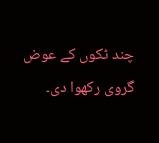چند ٹکوں کے عوض گروی رکھوا دی۔